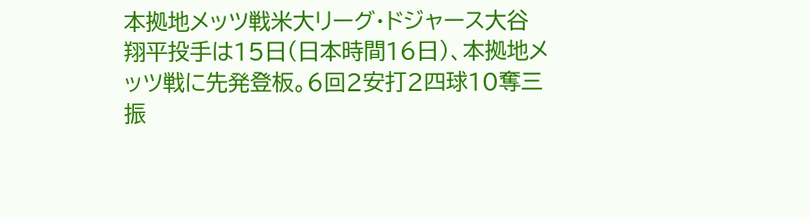本拠地メッツ戦米大リーグ・ドジャース大谷翔平投手は15日(日本時間16日)、本拠地メッツ戦に先発登板。6回2安打2四球10奪三振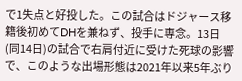で1失点と好投した。この試合はドジャース移籍後初めてDHを兼ねず、投手に専念。13日(同14日)の試合で右肩付近に受けた死球の影響で、このような出場形態は2021年以来5年ぶり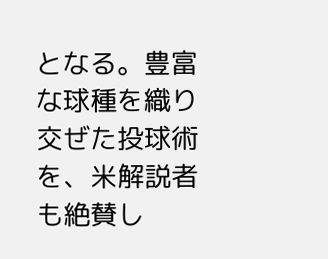となる。豊富な球種を織り交ぜた投球術を、米解説者も絶賛し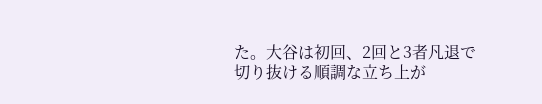た。大谷は初回、2回と3者凡退で切り抜ける順調な立ち上が